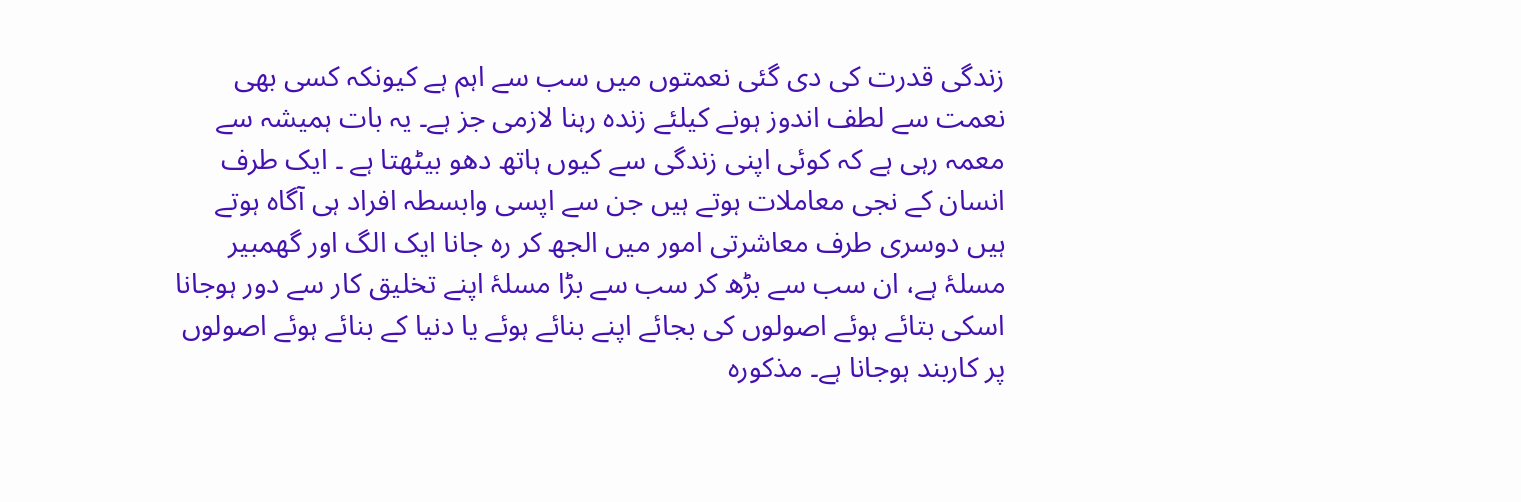زندگی قدرت کی دی گئی نعمتوں میں سب سے اہم ہے کیونکہ کسی بھی نعمت سے لطف اندوز ہونے کیلئے زندہ رہنا لازمی جز ہے۔ یہ بات ہمیشہ سے معمہ رہی ہے کہ کوئی اپنی زندگی سے کیوں ہاتھ دھو بیٹھتا ہے ۔ ایک طرف انسان کے نجی معاملات ہوتے ہیں جن سے اپسی وابسطہ افراد ہی آگاہ ہوتے ہیں دوسری طرف معاشرتی امور میں الجھ کر رہ جانا ایک الگ اور گھمبیر مسلۂ ہے، ان سب سے بڑھ کر سب سے بڑا مسلۂ اپنے تخلیق کار سے دور ہوجانا اسکی بتائے ہوئے اصولوں کی بجائے اپنے بنائے ہوئے یا دنیا کے بنائے ہوئے اصولوں پر کاربند ہوجانا ہے۔ مذکورہ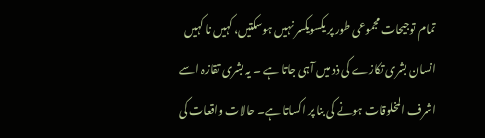تمام توجیحات مجموعی طور پر یکسویکسر نہیں ہوسکتیں، کہیں نا کہیں انسان بشری تکازے کی ذد میں آہی جاتا ہے ۔ یہ بشری تقازہ اسے اشرف المخلوقات ہونے کی بنا پر اکساتا ہے۔ حالات واقعات کی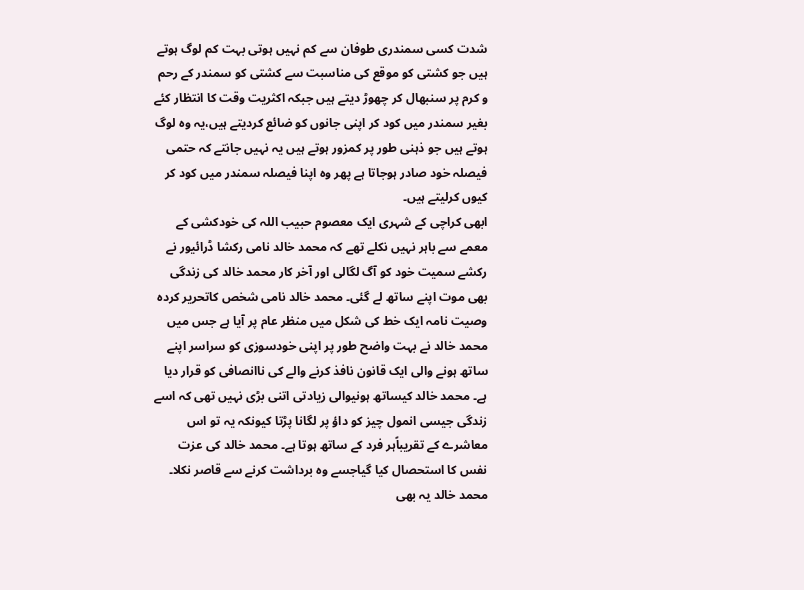شدت کسی سمندری طوفان سے کم نہیں ہوتی بہت کم لوگ ہوتے ہیں جو کشتی کو موقع کی مناسبت سے کشتی کو سمندر کے رحم و کرم پر سنبھال کر چھوڑ دیتے ہیں جبکہ اکثریت وقت کا انتظار کئے بغیر سمندر میں کود کر اپنی جانوں کو ضائع کردیتے ہیں،یہ وہ لوگ ہوتے ہیں جو ذہنی طور پر کمزور ہوتے ہیں یہ نہیں جانتے کہ حتمی فیصلہ خود صادر ہوجاتا ہے پھر وہ اپنا فیصلہ سمندر میں کود کر کیوں کرلیتے ہیں۔
ابھی کراچی کے شہری ایک معصوم حبیب اللہ کی خودکشی کے معمے سے باہر نہیں نکلے تھے کہ محمد خالد نامی رکشا ڈرائیور نے رکشے سمیت خود کو آگ لگالی اور آخر کار محمد خالد کی زندگی بھی موت اپنے ساتھ لے گئی۔ محمد خالد نامی شخص کاتحریر کردہ وصیت نامہ ایک خط کی شکل میں منظر عام پر آیا ہے جس میں محمد خالد نے بہت واضح طور پر اپنی خودسوزی کو سراسر اپنے ساتھ ہونے والی ایک قانون نافذ کرنے والے کی ناانصافی کو قرار دیا ہے۔ محمد خالد کیساتھ ہونیوالی زیادتی اتنی بڑی نہیں تھی کہ اسے زندگی جیسی انمول چیز کو داؤ پر لگانا پڑتا کیونکہ یہ تو اس معاشرے کے تقریباًہر فرد کے ساتھ ہوتا ہے۔ محمد خالد کی عزت نفس کا استحصال کیا گیاجسے وہ برداشت کرنے سے قاصر نکلا۔ محمد خالد یہ بھی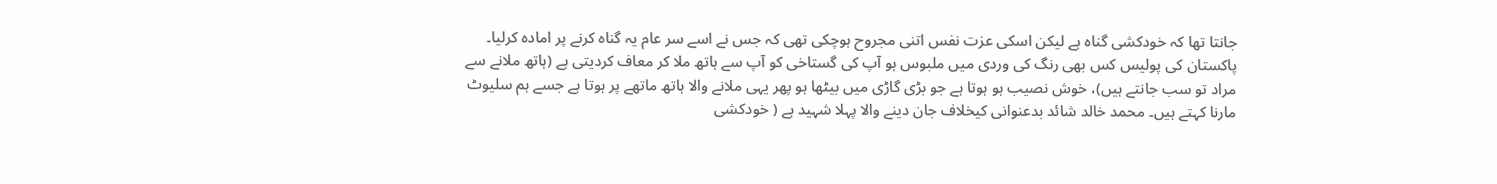جانتا تھا کہ خودکشی گناہ ہے لیکن اسکی عزت نفس اتنی مجروح ہوچکی تھی کہ جس نے اسے سر عام یہ گناہ کرنے پر امادہ کرلیا۔
پاکستان کی پولیس کس بھی رنگ کی وردی میں ملبوس ہو آپ کی گستاخی کو آپ سے ہاتھ ملا کر معاف کردیتی ہے (ہاتھ ملانے سے مراد تو سب جانتے ہیں)، خوش نصیب ہو ہوتا ہے جو بڑی گاڑی میں بیٹھا ہو پھر یہی ملانے والا ہاتھ ماتھے پر ہوتا ہے جسے ہم سلیوٹ مارنا کہتے ہیں۔ محمد خالد شائد بدعنوانی کیخلاف جان دینے والا پہلا شہید ہے ( خودکشی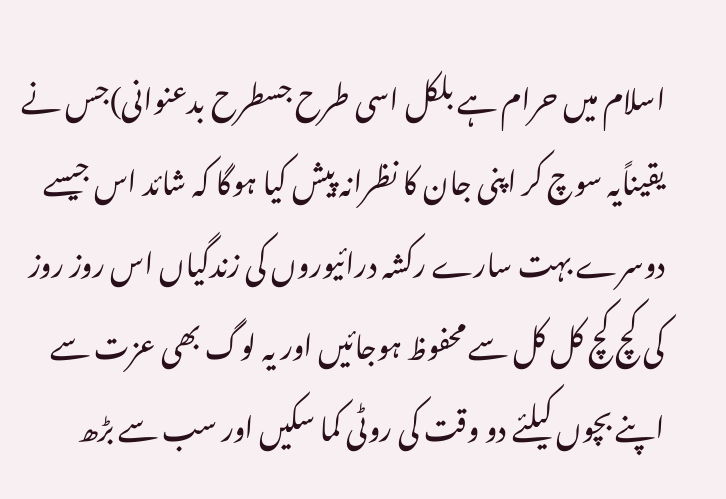اسلام میں حرام ہے بلکل اسی طرح جسطرح بدعنوانی)جس نے یقیناًیہ سوچ کر اپنی جان کا نظرانہ پیش کیا ہوگا کہ شائد اس جیسے دوسرے بہت سارے رکشہ درائیوروں کی زندگیاں اس روز روز کی کچ کچ کل کل سے محفوظ ہوجائیں اور یہ لوگ بھی عزت سے اپنے بچوں کیلئے دو وقت کی روٹی کما سکیں اور سب سے بڑھ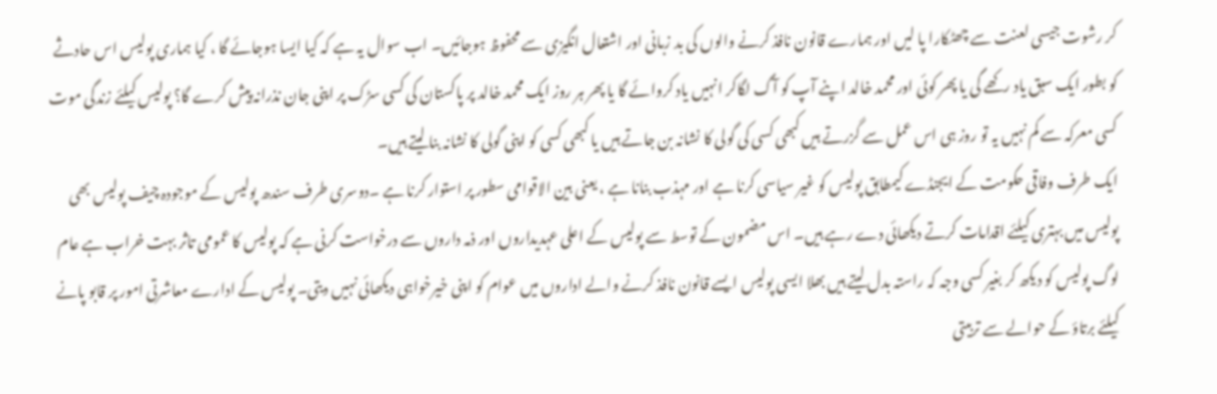کر رشوت جیسی لعنت سے چھٹکارا پا لیں اور ہمارے قانون نافذ کرنے والوں کی بد زبانی اور اشتعال انگیزی سے محفوظ ہوجائیں۔ اب سوال یہ ہے کہ کیا ایسا ہوجائے گا ، کیا ہماری پولیس اس حادثے کو بطور ایک سبق یاد رکھے گی یا پھر کوئی اور محمد خالد اپنے آپ کو آگ لگاکر انہیں یاد کروائے گا یا پھر ہر روز ایک محمد خالد پر پاکستان کی کسی سڑک پر اپنی جان نذرانہ پیش کرے گا؟ پولیس کیلئے زندگی موت کسی معرکہ سے کم نہیں یہ تو روز ہی اس عمل سے گزرتے ہیں کبھی کسی کی گولی کا نشانہ بن جاتے ہیں یا کبھی کسی کو اپنی گولی کا نشانہ بنا لیتے ہیں۔
ایک طرف وفاقی حکومت کے ایجنڈے کیمطابق پولیس کو غیر سیاسی کرنا ہے اور مہذب بنانا ہے ، یعنی بین الاقوامی سطور پر استوار کرنا ہے ۔دوسری طرف سندھ پولیس کے موجودہ چیف پولیس بھی پولیس میں بہتری کیلئے اقدامات کرتے دیکھائی دے رہے ہیں۔ اس مضمون کے توسط سے پولیس کے اعلی عہدیداروں اور ذمہ داروں سے درخواست کرنی ہے کہ پولیس کا عمومی تاثر بہت خراب ہے عام لوگ پولیس کو دیکھ کر بغیر کسی وجہ کہ راستہ بدل لیتے ہیں بھلا ایسی پولیس ایسے قانون نافذ کرنے والے اداروں میں عوام کو اپنی خیرخواہی دیکھائی نہیں دیتی۔ پولیس کے ادارے معاشرتی امور پر قابو پانے کیلئے برتاؤ کے حوالے سے تربیتی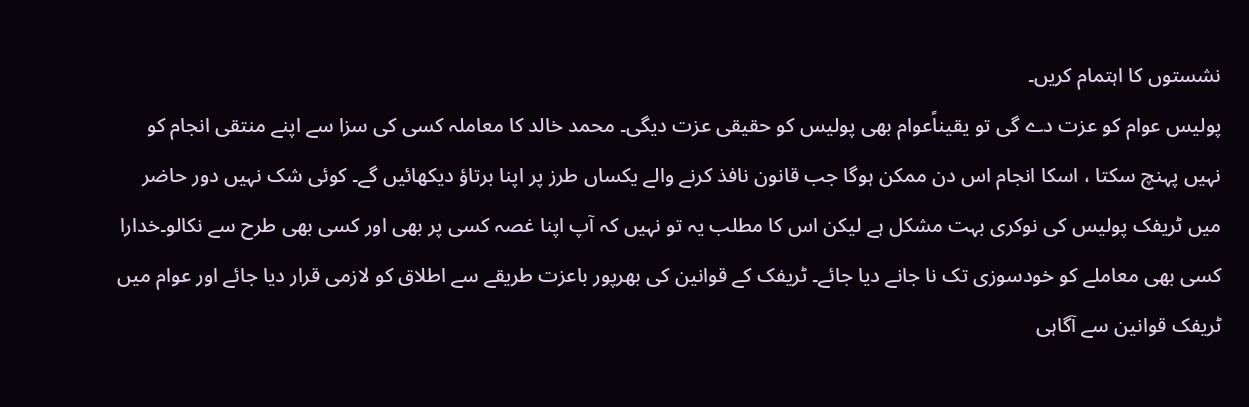نشستوں کا اہتمام کریں۔
پولیس عوام کو عزت دے گی تو یقیناًعوام بھی پولیس کو حقیقی عزت دیگی۔ محمد خالد کا معاملہ کسی کی سزا سے اپنے منتقی انجام کو نہیں پہنچ سکتا ، اسکا انجام اس دن ممکن ہوگا جب قانون نافذ کرنے والے یکساں طرز پر اپنا برتاؤ دیکھائیں گے۔ کوئی شک نہیں دور حاضر میں ٹریفک پولیس کی نوکری بہت مشکل ہے لیکن اس کا مطلب یہ تو نہیں کہ آپ اپنا غصہ کسی پر بھی اور کسی بھی طرح سے نکالو۔خدارا کسی بھی معاملے کو خودسوزی تک نا جانے دیا جائے۔ ٹریفک کے قوانین کی بھرپور باعزت طریقے سے اطلاق کو لازمی قرار دیا جائے اور عوام میں ٹریفک قوانین سے آگاہی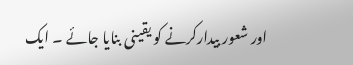اور شعور بیدارکرنے کو یقینی بنایا جائے ۔ ایک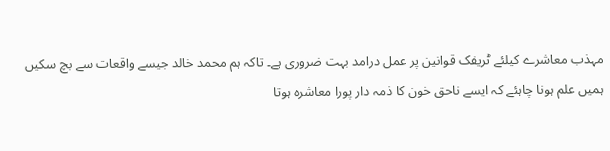مہذب معاشرے کیلئے ٹریفک قوانین پر عمل درامد بہت ضروری ہے۔ تاکہ ہم محمد خالد جیسے واقعات سے بچ سکیں ہمیں علم ہونا چاہئے کہ ایسے ناحق خون کا ذمہ دار پورا معاشرہ ہوتا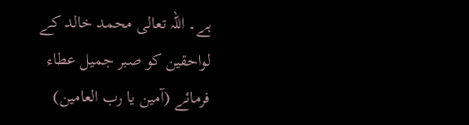ہے۔ اللہ تعالی محمد خالد کے لواحقین کو صبر جمیل عطاء فرمائے (آمین یا رب العامین)